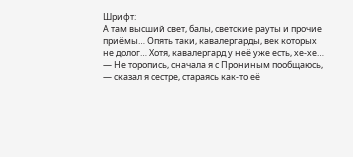Шрифт:
А там высший свет, балы, светские рауты и прочие приёмы… Опять таки, кавалергарды, век которых не долог… Хотя, кавалергард у неё уже есть, хе-хе…
— Не торопись, сначала я с Прониным пообщаюсь, — сказал я сестре, стараясь как-то её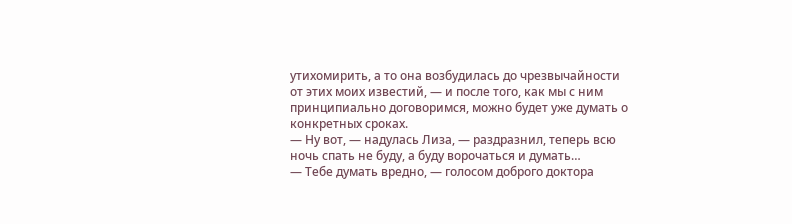утихомирить, а то она возбудилась до чрезвычайности от этих моих известий, — и после того, как мы с ним принципиально договоримся, можно будет уже думать о конкретных сроках.
— Ну вот, — надулась Лиза, — раздразнил, теперь всю ночь спать не буду, а буду ворочаться и думать…
— Тебе думать вредно, — голосом доброго доктора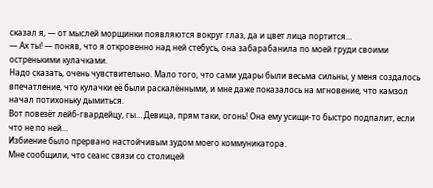сказал я, — от мыслей морщинки появляются вокруг глаз, да и цвет лица портится…
— Ах ты! — поняв, что я откровенно над ней стебусь, она забарабанила по моей груди своими остренькими кулачками.
Надо сказать, очень чувствительно. Мало того, что сами удары были весьма сильны, у меня создалось впечатление, что кулачки её были раскалёнными, и мне даже показалось на мгновение, что камзол начал потихоньку дымиться.
Вот повезёт лейб-гвардейцу, гы… Девица, прям таки, огонь! Она ему усищи-то быстро подпалит, если что не по ней…
Избиение было прервано настойчивым зудом моего коммуникатора.
Мне сообщили, что сеанс связи со столицей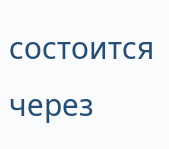состоится через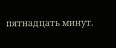пятнадцать минут.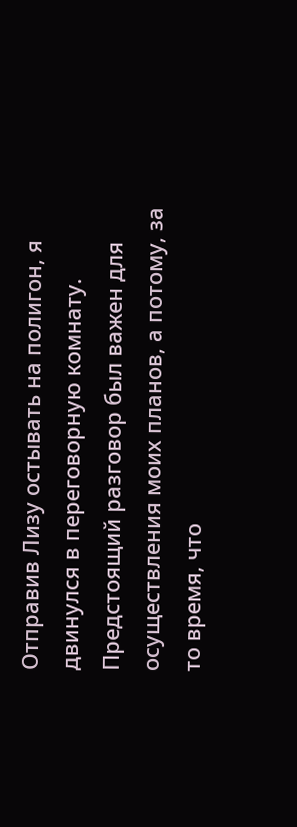Отправив Лизу остывать на полигон, я двинулся в переговорную комнату.
Предстоящий разговор был важен для осуществления моих планов, а потому, за то время, что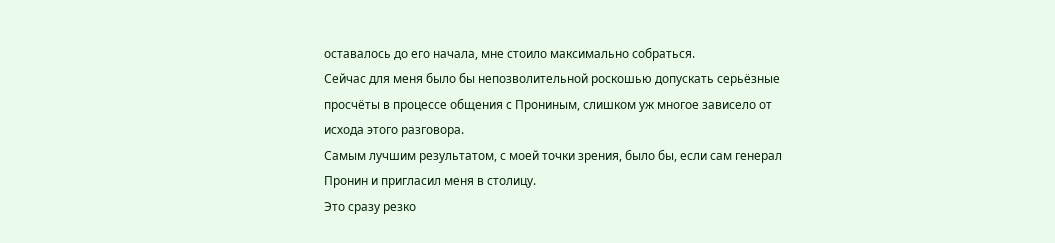оставалось до его начала, мне стоило максимально собраться.
Сейчас для меня было бы непозволительной роскошью допускать серьёзные просчёты в процессе общения с Прониным, слишком уж многое зависело от исхода этого разговора.
Самым лучшим результатом, с моей точки зрения, было бы, если сам генерал Пронин и пригласил меня в столицу.
Это сразу резко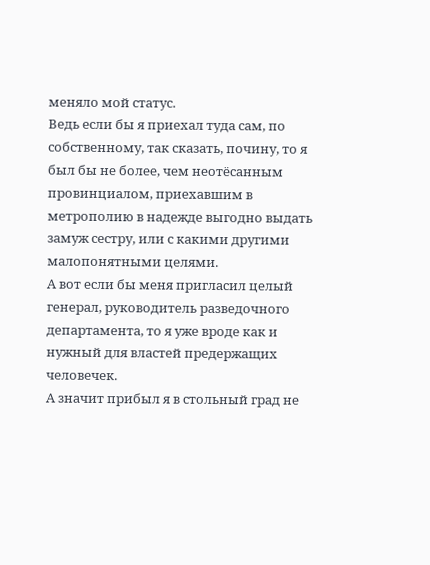меняло мой статус.
Ведь если бы я приехал туда сам, по собственному, так сказать, почину, то я был бы не более, чем неотёсанным провинциалом, приехавшим в метрополию в надежде выгодно выдать замуж сестру, или с какими другими малопонятными целями.
А вот если бы меня пригласил целый генерал, руководитель разведочного департамента, то я уже вроде как и нужный для властей предержащих человечек.
А значит прибыл я в стольный град не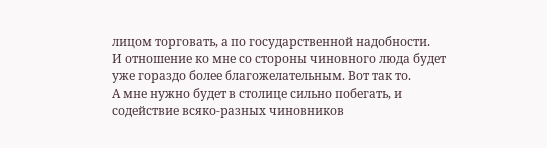лицом торговать, а по государственной надобности.
И отношение ко мне со стороны чиновного люда будет уже гораздо более благожелательным. Вот так то.
А мне нужно будет в столице сильно побегать, и содействие всяко-разных чиновников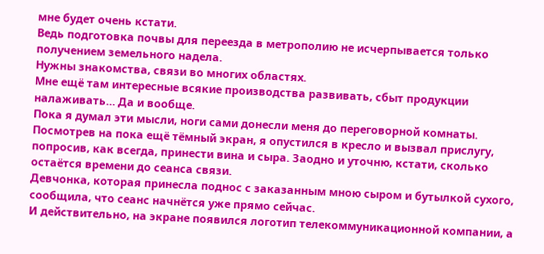мне будет очень кстати.
Ведь подготовка почвы для переезда в метрополию не исчерпывается только получением земельного надела.
Нужны знакомства, связи во многих областях.
Мне ещё там интересные всякие производства развивать, сбыт продукции налаживать… Да и вообще.
Пока я думал эти мысли, ноги сами донесли меня до переговорной комнаты.
Посмотрев на пока ещё тёмный экран, я опустился в кресло и вызвал прислугу, попросив, как всегда, принести вина и сыра. Заодно и уточню, кстати, сколько остаётся времени до сеанса связи.
Девчонка, которая принесла поднос с заказанным мною сыром и бутылкой сухого, сообщила, что сеанс начнётся уже прямо сейчас.
И действительно, на экране появился логотип телекоммуникационной компании, а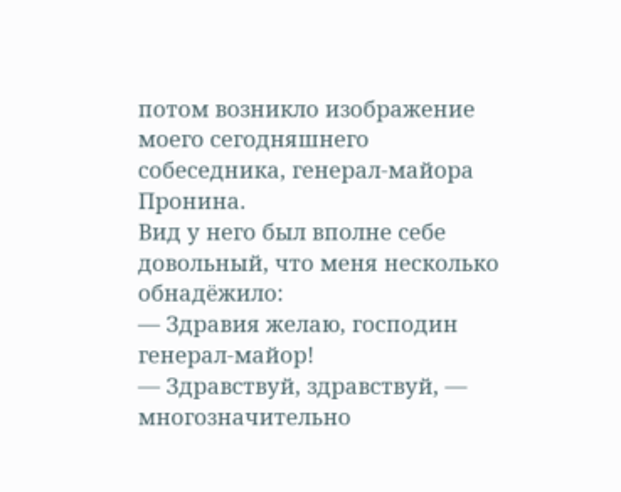потом возникло изображение моего сегодняшнего собеседника, генерал-майора Пронина.
Вид у него был вполне себе довольный, что меня несколько обнадёжило:
— Здравия желаю, господин генерал-майор!
— Здравствуй, здравствуй, — многозначительно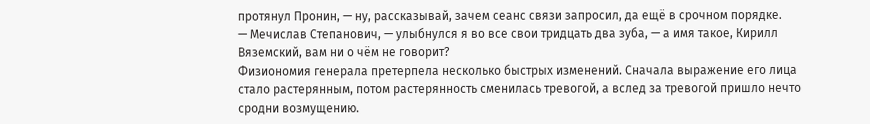протянул Пронин, — ну, рассказывай, зачем сеанс связи запросил, да ещё в срочном порядке.
— Мечислав Степанович, — улыбнулся я во все свои тридцать два зуба, — а имя такое, Кирилл Вяземский, вам ни о чём не говорит?
Физиономия генерала претерпела несколько быстрых изменений. Сначала выражение его лица стало растерянным, потом растерянность сменилась тревогой, а вслед за тревогой пришло нечто сродни возмущению.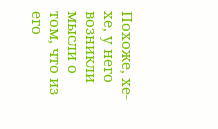Похоже, хе-хе, у него возникли мысли о том, что из его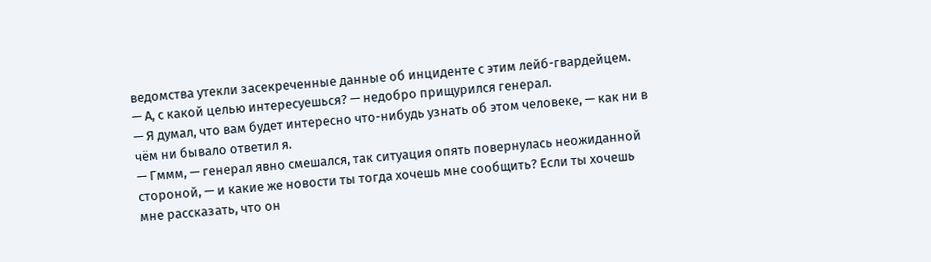ведомства утекли засекреченные данные об инциденте с этим лейб-гвардейцем.
— А, с какой целью интересуешься? — недобро прищурился генерал.
— Я думал, что вам будет интересно что-нибудь узнать об этом человеке, — как ни в чём ни бывало ответил я.
— Гммм, — генерал явно смешался, так ситуация опять повернулась неожиданной стороной, — и какие же новости ты тогда хочешь мне сообщить? Если ты хочешь мне рассказать, что он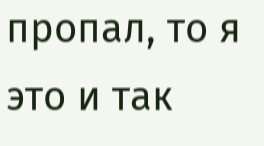пропал, то я это и так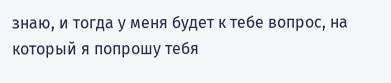знаю, и тогда у меня будет к тебе вопрос, на который я попрошу тебя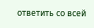ответить со всей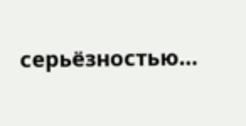серьёзностью…